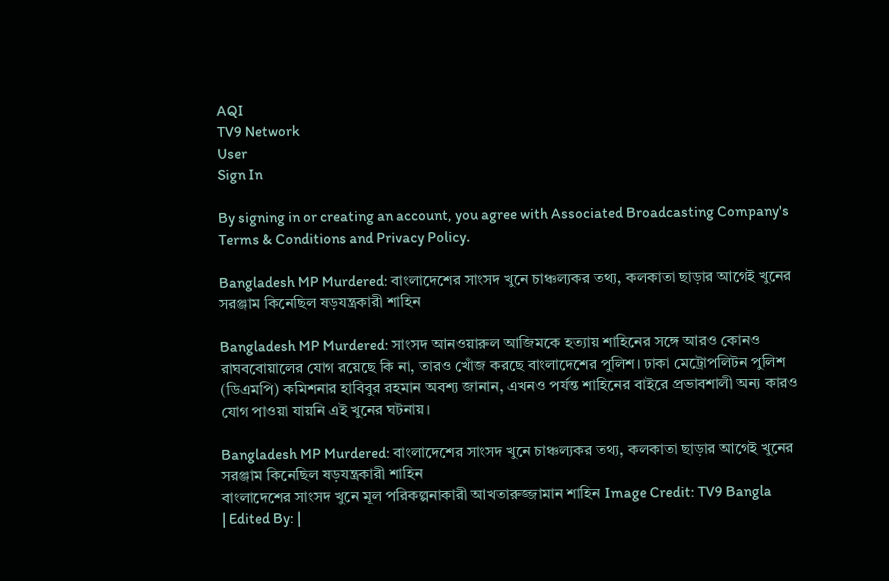AQI
TV9 Network
User
Sign In

By signing in or creating an account, you agree with Associated Broadcasting Company's Terms & Conditions and Privacy Policy.

Bangladesh MP Murdered: বাংলাদেশের সাংসদ খুনে চাঞ্চল্যকর তথ্য, কলকাতা ছাড়ার আগেই খুনের সরঞ্জাম কিনেছিল ষড়যন্ত্রকারী শাহিন

Bangladesh MP Murdered: সাংসদ আনওয়ারুল আজিমকে হত্যায় শাহিনের সঙ্গে আরও কোনও রাঘববোয়ালের যোগ রয়েছে কি না, তারও খোঁজ করছে বাংলাদেশের পুলিশ। ঢাকা মেট্রোপলিটন পুলিশ (ডিএমপি) কমিশনার হাবিবুর রহমান অবশ্য জানান, এখনও পর্যন্ত শাহিনের বাইরে প্রভাবশালী অন্য কারও যোগ পাওয়া যায়নি এই খুনের ঘটনায়।

Bangladesh MP Murdered: বাংলাদেশের সাংসদ খুনে চাঞ্চল্যকর তথ্য, কলকাতা ছাড়ার আগেই খুনের সরঞ্জাম কিনেছিল ষড়যন্ত্রকারী শাহিন
বাংলাদেশের সাংসদ খুনে মূল পরিকল্পনাকারী আখতারুজ্জামান শাহিন Image Credit: TV9 Bangla
| Edited By: |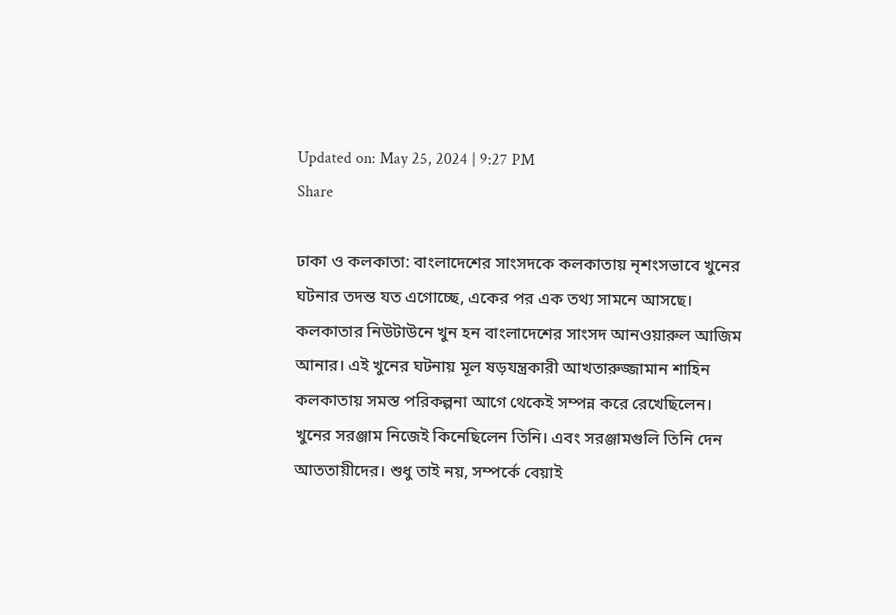Updated on: May 25, 2024 | 9:27 PM
Share

ঢাকা ও কলকাতা: বাংলাদেশের সাংসদকে কলকাতায় নৃশংসভাবে খুনের ঘটনার তদন্ত যত এগোচ্ছে, একের পর এক তথ্য সামনে আসছে। কলকাতার নিউটাউনে খুন হন বাংলাদেশের সাংসদ আনওয়ারুল আজিম আনার। এই খুনের ঘটনায় মূল ষড়যন্ত্রকারী আখতারুজ্জামান শাহিন কলকাতায় সমস্ত পরিকল্পনা আগে থেকেই সম্পন্ন করে রেখেছিলেন। খুনের সরঞ্জাম নিজেই কিনেছিলেন তিনি। এবং সরঞ্জামগুলি তিনি দেন আততায়ীদের। শুধু তাই নয়, সম্পর্কে বেয়াই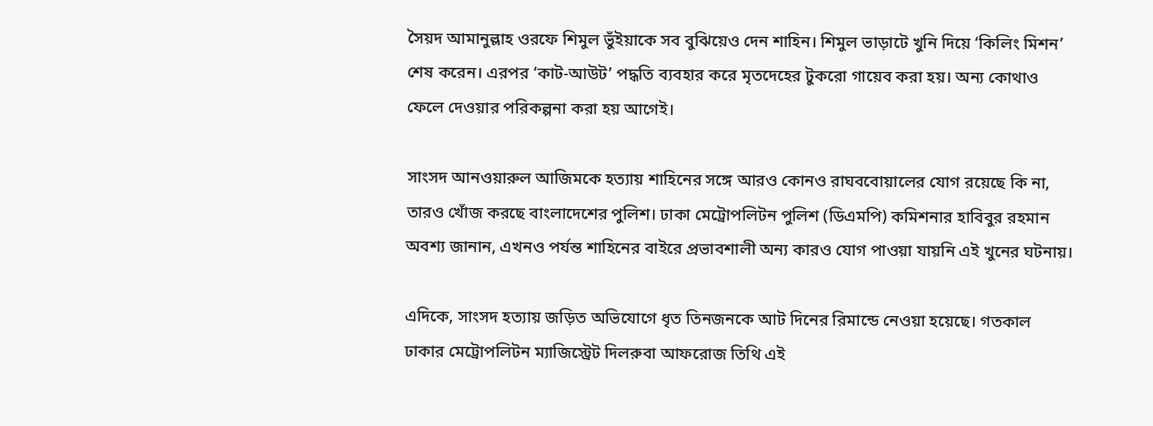সৈয়দ আমানুল্লাহ ওরফে শিমুল ভুঁইয়াকে সব বুঝিয়েও দেন শাহিন। শিমুল ভাড়াটে খুনি দিয়ে ‘কিলিং মিশন’ শেষ করেন। এরপর ‘কাট-আউট’ পদ্ধতি ব্যবহার করে মৃতদেহের টুকরো গায়েব করা হয়। অন্য কোথাও ফেলে দেওয়ার পরিকল্পনা করা হয় আগেই।

সাংসদ আনওয়ারুল আজিমকে হত্যায় শাহিনের সঙ্গে আরও কোনও রাঘববোয়ালের যোগ রয়েছে কি না, তারও খোঁজ করছে বাংলাদেশের পুলিশ। ঢাকা মেট্রোপলিটন পুলিশ (ডিএমপি) কমিশনার হাবিবুর রহমান অবশ্য জানান, এখনও পর্যন্ত শাহিনের বাইরে প্রভাবশালী অন্য কারও যোগ পাওয়া যায়নি এই খুনের ঘটনায়।

এদিকে, সাংসদ হত্যায় জড়িত অভিযোগে ধৃত তিনজনকে আট দিনের রিমান্ডে নেওয়া হয়েছে। গতকাল ঢাকার মেট্রোপলিটন ম্যাজিস্ট্রেট দিলরুবা আফরোজ তিথি এই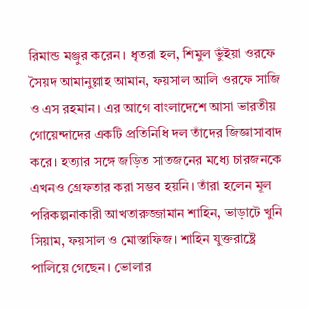রিমান্ড মঞ্জুর করেন। ধৃতরা হল, শিমুল ভুঁইয়া ওরফে সৈয়দ আমানুল্লাহ আমান, ফয়সাল আলি ওরফে সাজি ও এস রহমান। এর আগে বাংলাদেশে আসা ভারতীয় গোয়েন্দাদের একটি প্রতিনিধি দল তাঁদের জিজ্ঞাসাবাদ করে। হত্যার সঙ্গে জড়িত সাতজনের মধ্যে চারজনকে এখনও গ্রেফতার করা সম্ভব হয়নি। তাঁরা হলেন মূল পরিকল্পনাকারী আখতারুজ্জামান শাহিন, ভাড়াটে খুনি সিয়াম, ফয়সাল ও মোস্তাফিজ। শাহিন যুক্তরাষ্ট্রে পালিয়ে গেছেন। ভোলার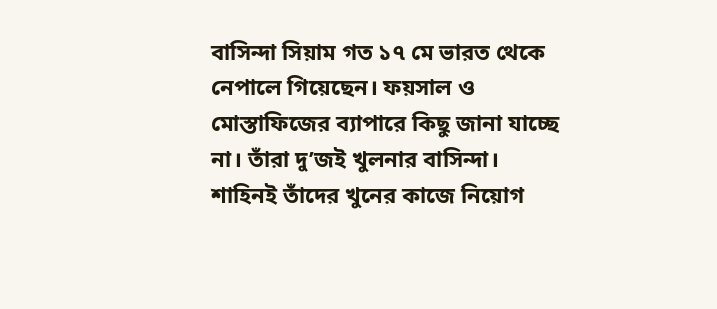বাসিন্দা সিয়াম গত ১৭ মে ভারত থেকে নেপালে গিয়েছেন। ফয়সাল ও মোস্তাফিজের ব্যাপারে কিছু জানা যাচ্ছে না। তাঁরা দু’জই খুলনার বাসিন্দা। শাহিনই তাঁদের খুনের কাজে নিয়োগ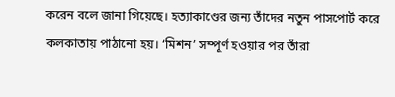করেন বলে জানা গিয়েছে। হত্যাকাণ্ডের জন্য তাঁদের নতুন পাসপোর্ট করে কলকাতায় পাঠানো হয়। ‘মিশন’ সম্পূর্ণ হওয়ার পর তাঁরা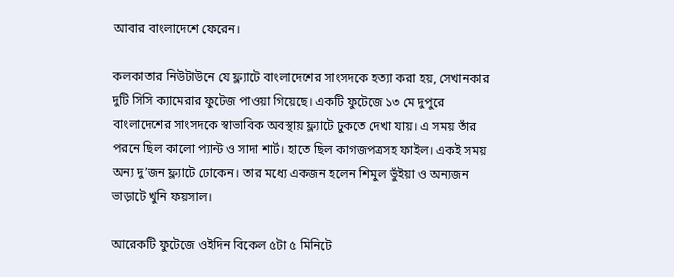আবার বাংলাদেশে ফেরেন।

কলকাতার নিউটাউনে যে ফ্ল্যাটে বাংলাদেশের সাংসদকে হত্যা করা হয়, সেখানকার দুটি সিসি ক্যামেরার ফুটেজ পাওয়া গিয়েছে। একটি ফুটেজে ১৩ মে দুপুরে বাংলাদেশের সাংসদকে স্বাভাবিক অবস্থায় ফ্ল্যাটে ঢুকতে দেখা যায়। এ সময় তাঁর পরনে ছিল কালো প্যান্ট ও সাদা শার্ট। হাতে ছিল কাগজপত্রসহ ফাইল। একই সময় অন্য দু’জন ফ্ল্যাটে ঢোকেন। তার মধ্যে একজন হলেন শিমুল ভুঁইয়া ও অন্যজন ভাড়াটে খুনি ফয়সাল।

আরেকটি ফুটেজে ওইদিন বিকেল ৫টা ৫ মিনিটে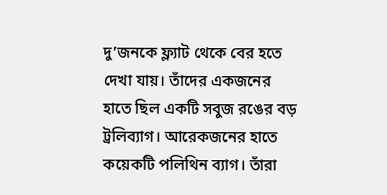দু’জনকে ফ্ল্যাট থেকে বের হতে দেখা যায়। তাঁদের একজনের হাতে ছিল একটি সবুজ রঙের বড় ট্রলিব্যাগ। আরেকজনের হাতে কয়েকটি পলিথিন ব্যাগ। তাঁরা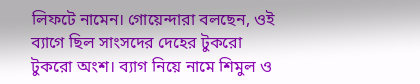লিফটে নামেন। গোয়েন্দারা বলছেন, ওই ব্যাগে ছিল সাংসদের দেহের টুকরো টুকরো অংশ। ব্যাগ নিয়ে নামে শিমুল ও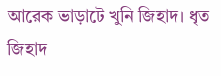আরেক ভাড়াটে খুনি জিহাদ। ধৃত জিহাদ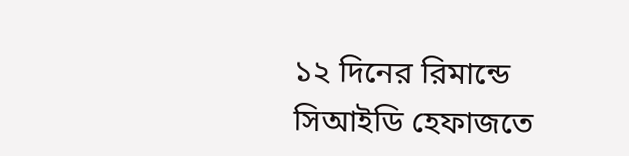১২ দিনের রিমান্ডে সিআইডি হেফাজতে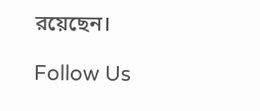রয়েছেন।

Follow Us